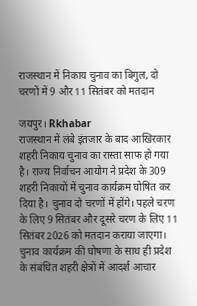राजस्थान में निकाय चुनाव का बिगुल, दो चरणों में 9 और 11 सितंबर को मतदान

जयपुर। Rkhabar
राजस्थान में लंबे इंतजार के बाद आखिरकार शहरी निकाय चुनाव का रास्ता साफ हो गया है। राज्य निर्वाचन आयोग ने प्रदेश के 309 शहरी निकायों में चुनाव कार्यक्रम घोषित कर दिया है। चुनाव दो चरणों में होंगे। पहले चरण के लिए 9 सितंबर और दूसरे चरण के लिए 11 सितंबर 2026 को मतदान कराया जाएगा। चुनाव कार्यक्रम की घोषणा के साथ ही प्रदेश के संबंधित शहरी क्षेत्रों में आदर्श आचार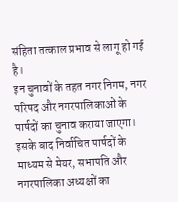संहिता तत्काल प्रभाव से लागू हो गई है।
इन चुनावों के तहत नगर निगम, नगर परिषद और नगरपालिकाओं के पार्षदों का चुनाव कराया जाएगा। इसके बाद निर्वाचित पार्षदों के माध्यम से मेयर, सभापति और नगरपालिका अध्यक्षों का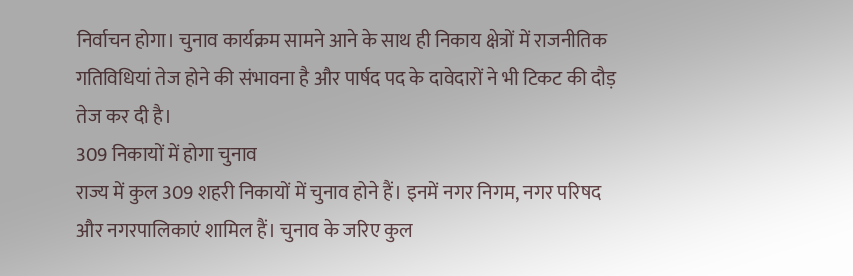निर्वाचन होगा। चुनाव कार्यक्रम सामने आने के साथ ही निकाय क्षेत्रों में राजनीतिक गतिविधियां तेज होने की संभावना है और पार्षद पद के दावेदारों ने भी टिकट की दौड़ तेज कर दी है।
309 निकायों में होगा चुनाव
राज्य में कुल 309 शहरी निकायों में चुनाव होने हैं। इनमें नगर निगम, नगर परिषद और नगरपालिकाएं शामिल हैं। चुनाव के जरिए कुल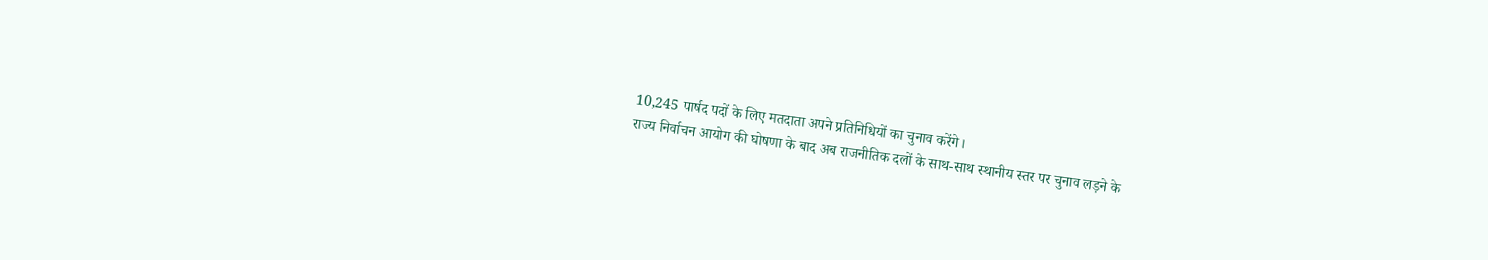10,245 पार्षद पदों के लिए मतदाता अपने प्रतिनिधियों का चुनाव करेंगे।
राज्य निर्वाचन आयोग की घोषणा के बाद अब राजनीतिक दलों के साथ-साथ स्थानीय स्तर पर चुनाव लड़ने के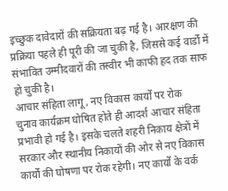इच्छुक दावेदारों की सक्रियता बढ़ गई है। आरक्षण की प्रक्रिया पहले ही पूरी की जा चुकी है, जिससे कई वार्डों में संभावित उम्मीदवारों की तस्वीर भी काफी हद तक साफ हो चुकी है।
आचार संहिता लागू, नए विकास कार्यों पर रोक
चुनाव कार्यक्रम घोषित होते ही आदर्श आचार संहिता प्रभावी हो गई है। इसके चलते शहरी निकाय क्षेत्रों में सरकार और स्थानीय निकायों की ओर से नए विकास कार्यों की घोषणा पर रोक रहेगी। नए कार्यों के वर्क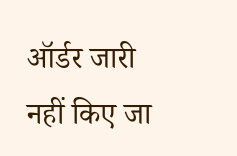ऑर्डर जारी नहीं किए जा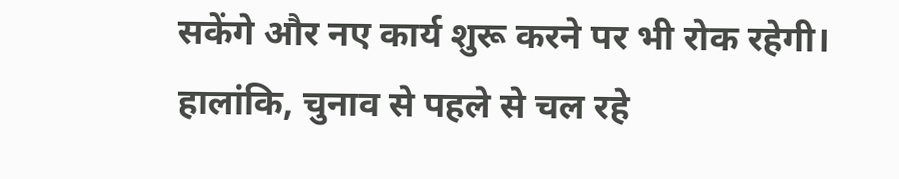सकेंगे और नए कार्य शुरू करने पर भी रोक रहेगी।
हालांकि, चुनाव से पहले से चल रहे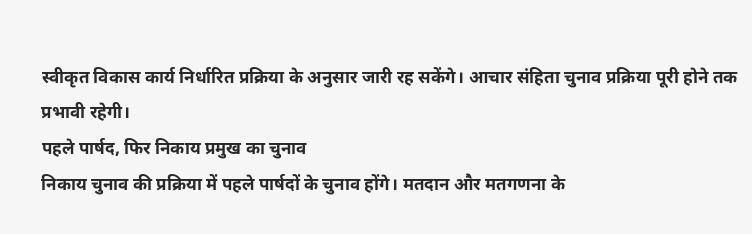स्वीकृत विकास कार्य निर्धारित प्रक्रिया के अनुसार जारी रह सकेंगे। आचार संहिता चुनाव प्रक्रिया पूरी होने तक प्रभावी रहेगी।
पहले पार्षद, फिर निकाय प्रमुख का चुनाव
निकाय चुनाव की प्रक्रिया में पहले पार्षदों के चुनाव होंगे। मतदान और मतगणना के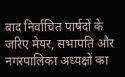बाद निर्वाचित पार्षदों के जरिए मेयर, सभापति और नगरपालिका अध्यक्षों का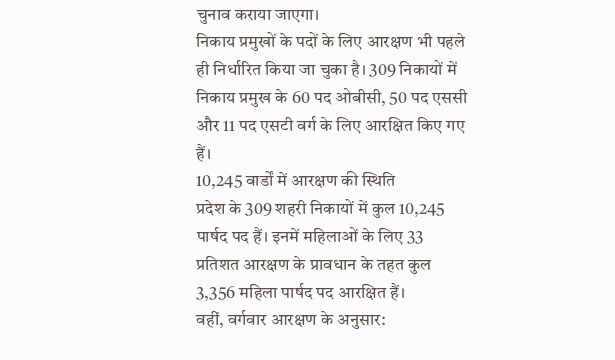चुनाव कराया जाएगा।
निकाय प्रमुखों के पदों के लिए आरक्षण भी पहले ही निर्धारित किया जा चुका है। 309 निकायों में निकाय प्रमुख के 60 पद ओबीसी, 50 पद एससी और 11 पद एसटी वर्ग के लिए आरक्षित किए गए हैं।
10,245 वार्डों में आरक्षण की स्थिति
प्रदेश के 309 शहरी निकायों में कुल 10,245 पार्षद पद हैं। इनमें महिलाओं के लिए 33 प्रतिशत आरक्षण के प्रावधान के तहत कुल 3,356 महिला पार्षद पद आरक्षित हैं।
वहीं, वर्गवार आरक्षण के अनुसार: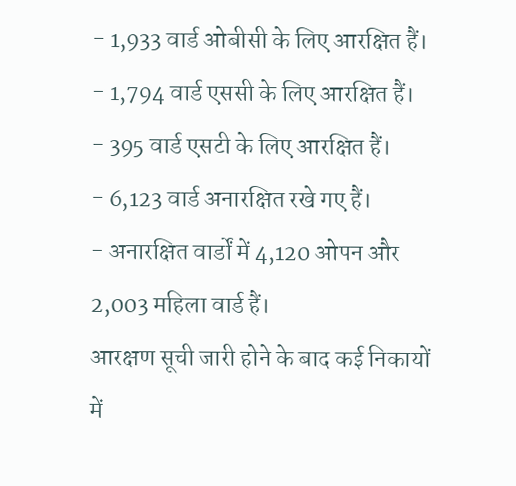- 1,933 वार्ड ओबीसी के लिए आरक्षित हैं।
- 1,794 वार्ड एससी के लिए आरक्षित हैं।
- 395 वार्ड एसटी के लिए आरक्षित हैं।
- 6,123 वार्ड अनारक्षित रखे गए हैं।
- अनारक्षित वार्डों में 4,120 ओपन और 2,003 महिला वार्ड हैं।
आरक्षण सूची जारी होने के बाद कई निकायों में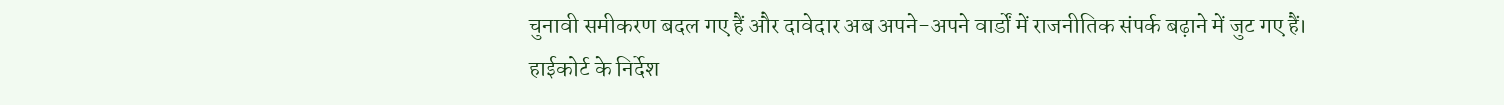चुनावी समीकरण बदल गए हैं और दावेदार अब अपने-अपने वार्डों में राजनीतिक संपर्क बढ़ाने में जुट गए हैं।
हाईकोर्ट के निर्देश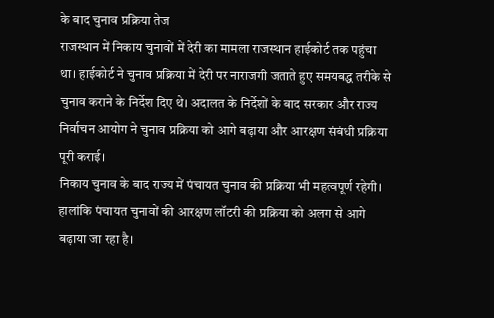के बाद चुनाव प्रक्रिया तेज
राजस्थान में निकाय चुनावों में देरी का मामला राजस्थान हाईकोर्ट तक पहुंचा था। हाईकोर्ट ने चुनाव प्रक्रिया में देरी पर नाराजगी जताते हुए समयबद्ध तरीके से चुनाव कराने के निर्देश दिए थे। अदालत के निर्देशों के बाद सरकार और राज्य निर्वाचन आयोग ने चुनाव प्रक्रिया को आगे बढ़ाया और आरक्षण संबंधी प्रक्रिया पूरी कराई।
निकाय चुनाव के बाद राज्य में पंचायत चुनाव की प्रक्रिया भी महत्वपूर्ण रहेगी। हालांकि पंचायत चुनावों की आरक्षण लॉटरी की प्रक्रिया को अलग से आगे बढ़ाया जा रहा है।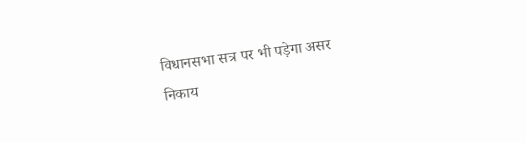विधानसभा सत्र पर भी पड़ेगा असर
निकाय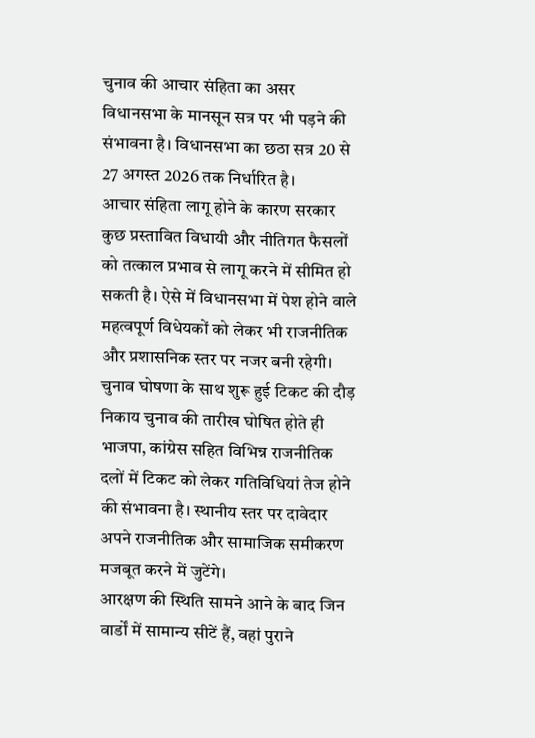चुनाव की आचार संहिता का असर विधानसभा के मानसून सत्र पर भी पड़ने की संभावना है। विधानसभा का छठा सत्र 20 से 27 अगस्त 2026 तक निर्धारित है।
आचार संहिता लागू होने के कारण सरकार कुछ प्रस्तावित विधायी और नीतिगत फैसलों को तत्काल प्रभाव से लागू करने में सीमित हो सकती है। ऐसे में विधानसभा में पेश होने वाले महत्वपूर्ण विधेयकों को लेकर भी राजनीतिक और प्रशासनिक स्तर पर नजर बनी रहेगी।
चुनाव घोषणा के साथ शुरू हुई टिकट की दौड़
निकाय चुनाव की तारीख घोषित होते ही भाजपा, कांग्रेस सहित विभिन्न राजनीतिक दलों में टिकट को लेकर गतिविधियां तेज होने की संभावना है। स्थानीय स्तर पर दावेदार अपने राजनीतिक और सामाजिक समीकरण मजबूत करने में जुटेंगे।
आरक्षण की स्थिति सामने आने के बाद जिन वार्डों में सामान्य सीटें हैं, वहां पुराने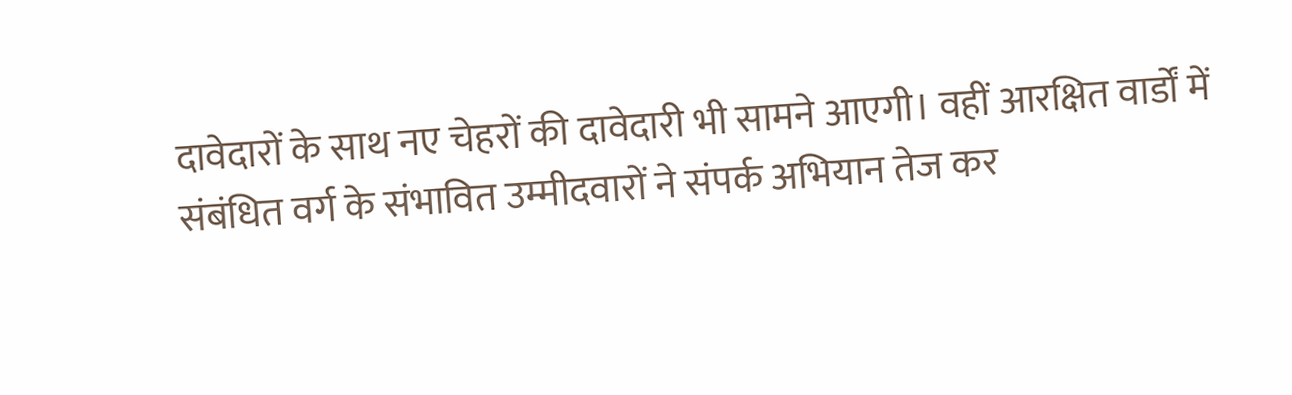दावेदारों के साथ नए चेहरों की दावेदारी भी सामने आएगी। वहीं आरक्षित वार्डों में संबंधित वर्ग के संभावित उम्मीदवारों ने संपर्क अभियान तेज कर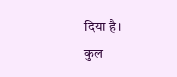दिया है।
कुल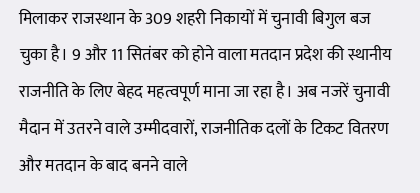मिलाकर राजस्थान के 309 शहरी निकायों में चुनावी बिगुल बज चुका है। 9 और 11 सितंबर को होने वाला मतदान प्रदेश की स्थानीय राजनीति के लिए बेहद महत्वपूर्ण माना जा रहा है। अब नजरें चुनावी मैदान में उतरने वाले उम्मीदवारों, राजनीतिक दलों के टिकट वितरण और मतदान के बाद बनने वाले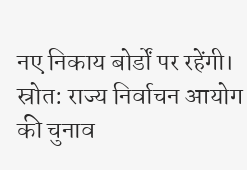नए निकाय बोर्डों पर रहेंगी।
स्रोत: राज्य निर्वाचन आयोग की चुनाव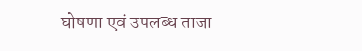घोषणा एवं उपलब्ध ताजा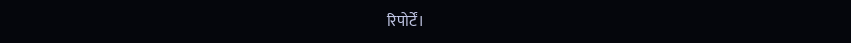रिपोर्टें।